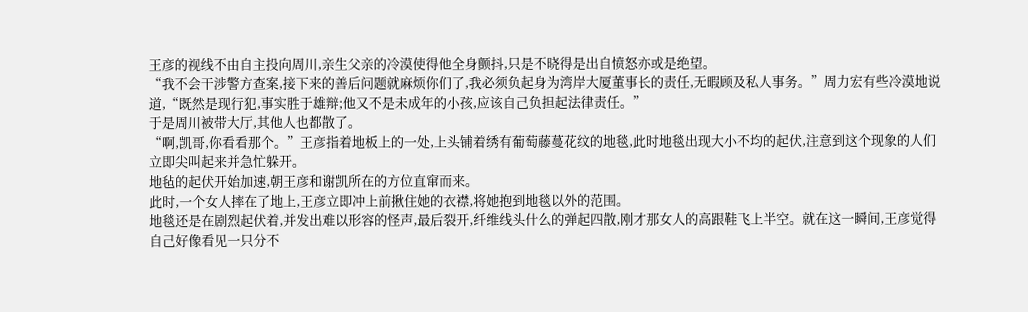王彦的视线不由自主投向周川,亲生父亲的冷漠使得他全身颤抖,只是不晓得是出自愤怒亦或是绝望。
“我不会干涉警方查案,接下来的善后问题就麻烦你们了,我必须负起身为湾岸大厦董事长的责任,无暇顾及私人事务。”周力宏有些冷漠地说道,“既然是现行犯,事实胜于雄辩;他又不是未成年的小孩,应该自己负担起法律责任。”
于是周川被带大厅,其他人也都散了。
“啊,凯哥,你看看那个。”王彦指着地板上的一处,上头铺着绣有葡萄藤蔓花纹的地毯,此时地毯出现大小不均的起伏,注意到这个现象的人们立即尖叫起来并急忙躲开。
地毡的起伏开始加速,朝王彦和谢凯所在的方位直窜而来。
此时,一个女人摔在了地上,王彦立即冲上前揪住她的衣襟,将她抱到地毯以外的范围。
地毯还是在剧烈起伏着,并发出难以形容的怪声,最后裂开,纤维线头什么的弹起四散,刚才那女人的高跟鞋飞上半空。就在这一瞬间,王彦觉得自己好像看见一只分不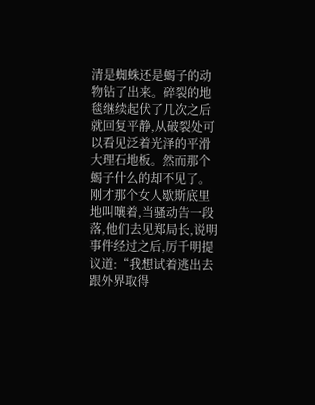清是蜘蛛还是蝎子的动物钻了出来。碎裂的地毯继续起伏了几次之后就回复平静,从破裂处可以看见泛着光泽的平滑大理石地板。然而那个蝎子什么的却不见了。
刚才那个女人歇斯底里地叫嚷着,当骚动告一段落,他们去见郑局长,说明事件经过之后,厉千明提议道:“我想试着逃出去跟外界取得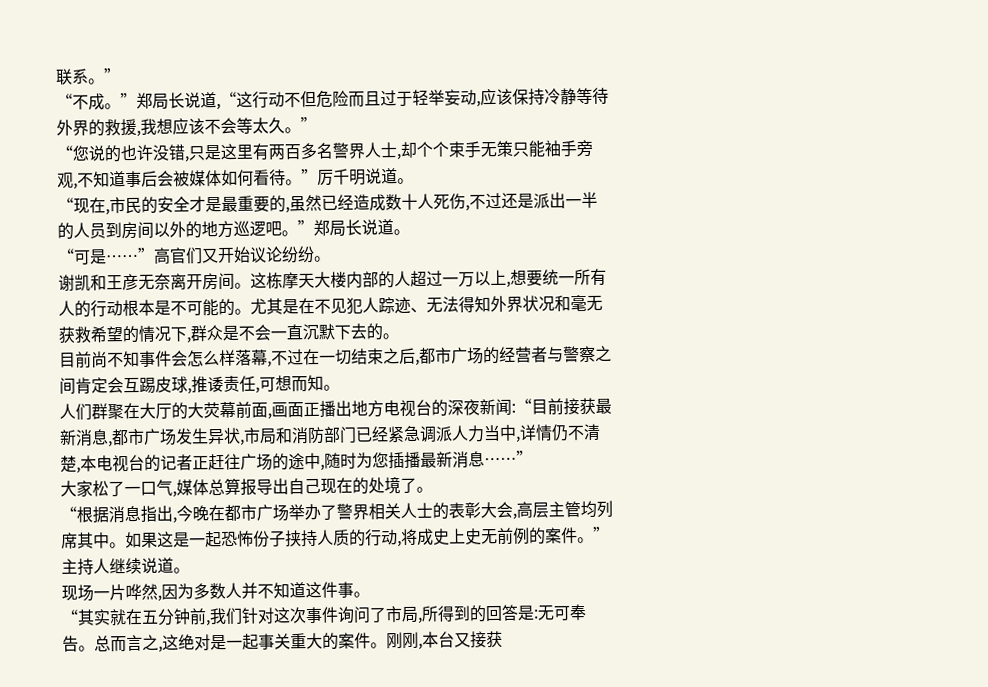联系。”
“不成。”郑局长说道,“这行动不但危险而且过于轻举妄动,应该保持冷静等待外界的救援,我想应该不会等太久。”
“您说的也许没错,只是这里有两百多名警界人士,却个个束手无策只能袖手旁观,不知道事后会被媒体如何看待。”厉千明说道。
“现在,市民的安全才是最重要的,虽然已经造成数十人死伤,不过还是派出一半的人员到房间以外的地方巡逻吧。”郑局长说道。
“可是……”高官们又开始议论纷纷。
谢凯和王彦无奈离开房间。这栋摩天大楼内部的人超过一万以上,想要统一所有人的行动根本是不可能的。尤其是在不见犯人踪迹、无法得知外界状况和毫无获救希望的情况下,群众是不会一直沉默下去的。
目前尚不知事件会怎么样落幕,不过在一切结束之后,都市广场的经营者与警察之间肯定会互踢皮球,推诿责任,可想而知。
人们群聚在大厅的大荧幕前面,画面正播出地方电视台的深夜新闻:“目前接获最新消息,都市广场发生异状,市局和消防部门已经紧急调派人力当中,详情仍不清楚,本电视台的记者正赶往广场的途中,随时为您插播最新消息……”
大家松了一口气,媒体总算报导出自己现在的处境了。
“根据消息指出,今晚在都市广场举办了警界相关人士的表彰大会,高层主管均列席其中。如果这是一起恐怖份子挟持人质的行动,将成史上史无前例的案件。”主持人继续说道。
现场一片哗然,因为多数人并不知道这件事。
“其实就在五分钟前,我们针对这次事件询问了市局,所得到的回答是:无可奉告。总而言之,这绝对是一起事关重大的案件。刚刚,本台又接获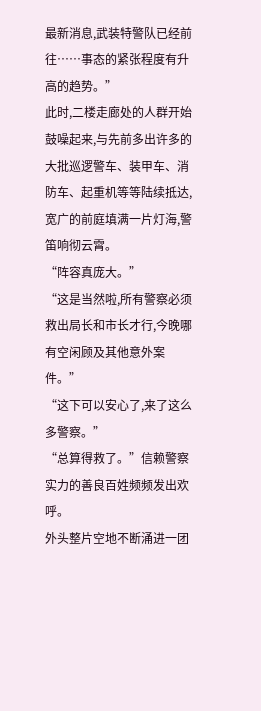最新消息,武装特警队已经前往……事态的紧张程度有升高的趋势。”
此时,二楼走廊处的人群开始鼓噪起来,与先前多出许多的大批巡逻警车、装甲车、消防车、起重机等等陆续抵达,宽广的前庭填满一片灯海,警笛响彻云霄。
“阵容真庞大。”
“这是当然啦,所有警察必须救出局长和市长才行,今晚哪有空闲顾及其他意外案件。”
“这下可以安心了,来了这么多警察。”
“总算得救了。”信赖警察实力的善良百姓频频发出欢呼。
外头整片空地不断涌进一团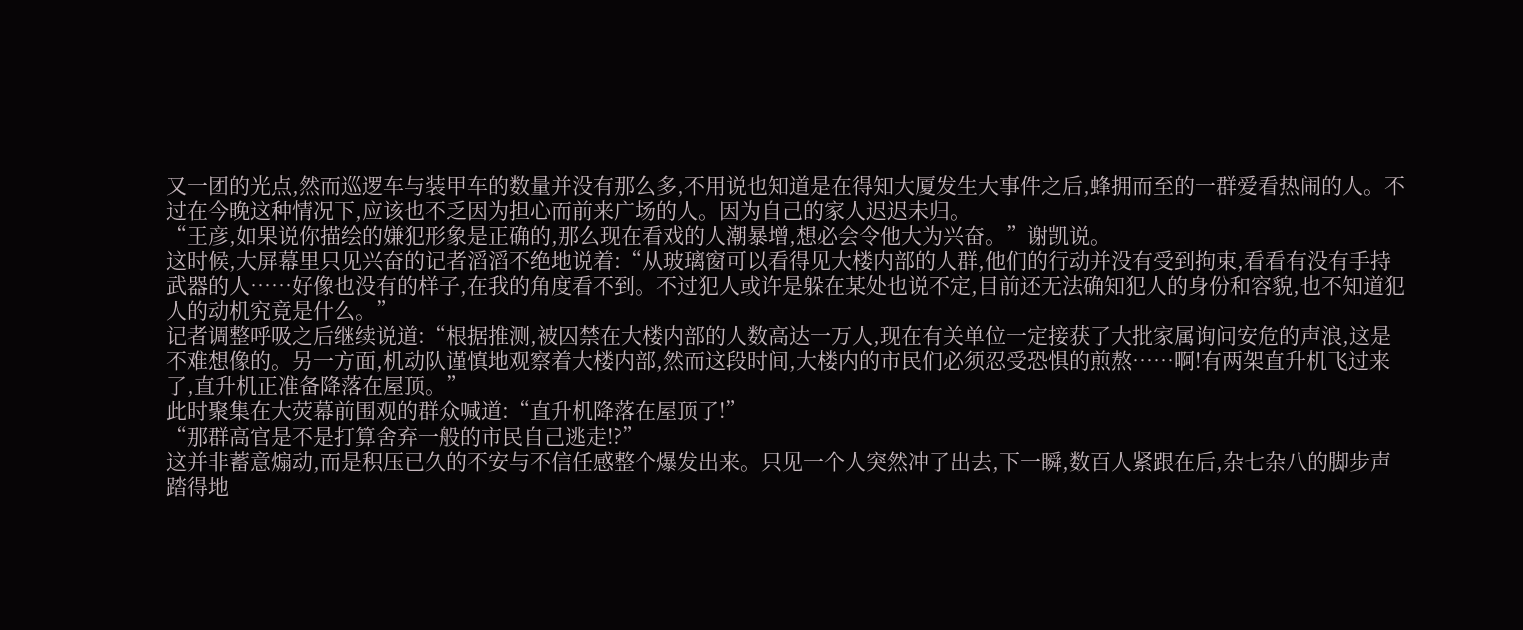又一团的光点,然而巡逻车与装甲车的数量并没有那么多,不用说也知道是在得知大厦发生大事件之后,蜂拥而至的一群爱看热闹的人。不过在今晚这种情况下,应该也不乏因为担心而前来广场的人。因为自己的家人迟迟未归。
“王彦,如果说你描绘的嫌犯形象是正确的,那么现在看戏的人潮暴增,想必会令他大为兴奋。”谢凯说。
这时候,大屏幕里只见兴奋的记者滔滔不绝地说着:“从玻璃窗可以看得见大楼内部的人群,他们的行动并没有受到拘束,看看有没有手持武器的人……好像也没有的样子,在我的角度看不到。不过犯人或许是躲在某处也说不定,目前还无法确知犯人的身份和容貌,也不知道犯人的动机究竟是什么。”
记者调整呼吸之后继续说道:“根据推测,被囚禁在大楼内部的人数高达一万人,现在有关单位一定接获了大批家属询问安危的声浪,这是不难想像的。另一方面,机动队谨慎地观察着大楼内部,然而这段时间,大楼内的市民们必须忍受恐惧的煎熬……啊!有两架直升机飞过来了,直升机正准备降落在屋顶。”
此时聚集在大荧幕前围观的群众喊道:“直升机降落在屋顶了!”
“那群高官是不是打算舍弃一般的市民自己逃走!?”
这并非蓄意煽动,而是积压已久的不安与不信任感整个爆发出来。只见一个人突然冲了出去,下一瞬,数百人紧跟在后,杂七杂八的脚步声踏得地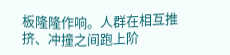板隆隆作响。人群在相互推挤、冲撞之间跑上阶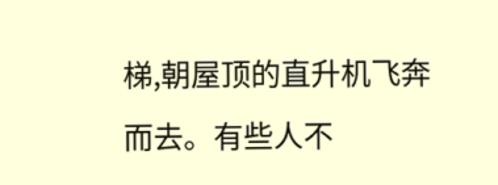梯,朝屋顶的直升机飞奔而去。有些人不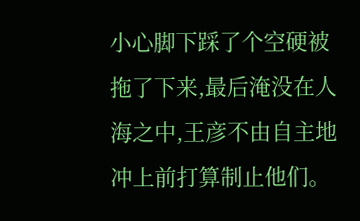小心脚下踩了个空硬被拖了下来,最后淹没在人海之中,王彦不由自主地冲上前打算制止他们。